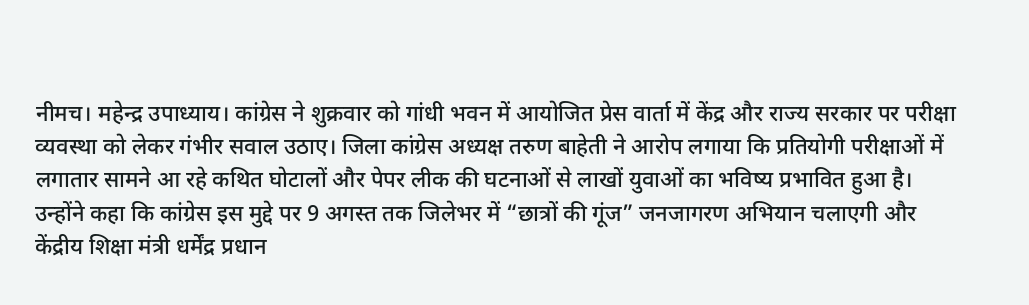नीमच। महेन्द्र उपाध्याय। कांग्रेस ने शुक्रवार को गांधी भवन में आयोजित प्रेस वार्ता में केंद्र और राज्य सरकार पर परीक्षा व्यवस्था को लेकर गंभीर सवाल उठाए। जिला कांग्रेस अध्यक्ष तरुण बाहेती ने आरोप लगाया कि प्रतियोगी परीक्षाओं में लगातार सामने आ रहे कथित घोटालों और पेपर लीक की घटनाओं से लाखों युवाओं का भविष्य प्रभावित हुआ है। उन्होंने कहा कि कांग्रेस इस मुद्दे पर 9 अगस्त तक जिलेभर में “छात्रों की गूंज” जनजागरण अभियान चलाएगी और केंद्रीय शिक्षा मंत्री धर्मेंद्र प्रधान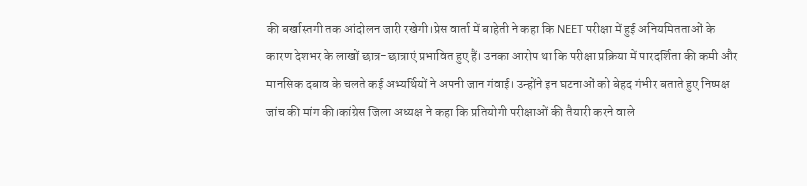की बर्खास्तगी तक आंदोलन जारी रखेगी।प्रेस वार्ता में बाहेती ने कहा कि NEET परीक्षा में हुई अनियमितताओं के कारण देशभर के लाखों छात्र-छात्राएं प्रभावित हुए हैं। उनका आरोप था कि परीक्षा प्रक्रिया में पारदर्शिता की कमी और मानसिक दबाव के चलते कई अभ्यर्थियों ने अपनी जान गंवाई। उन्होंने इन घटनाओं को बेहद गंभीर बताते हुए निष्पक्ष जांच की मांग की।कांग्रेस जिला अध्यक्ष ने कहा कि प्रतियोगी परीक्षाओं की तैयारी करने वाले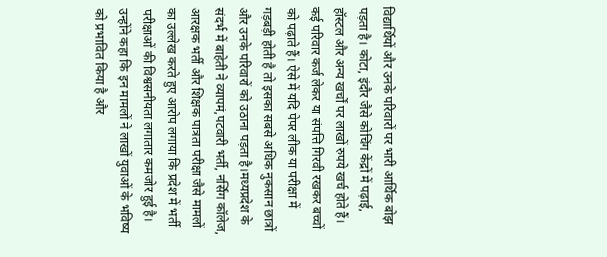विद्यार्थियों और उनके परिवारों पर भारी आर्थिक बोझ पड़ता है। कोटा, इंदौर जैसे कोचिंग केंद्रों में पढ़ाई, हॉस्टल और अन्य खर्चों पर लाखों रुपये खर्च होते हैं। कई परिवार कर्ज लेकर या संपत्ति गिरवी रखकर बच्चों को पढ़ाते हैं। ऐसे में यदि पेपर लीक या परीक्षा में गड़बड़ी होती है तो इसका सबसे अधिक नुकसान छात्रों और उनके परिवारों को उठाना पड़ता है।मध्यप्रदेश के संदर्भ में बाहेती ने व्यापमं,पटवारी भर्ती, नर्सिंग कॉलेज, आरक्षक भर्ती और शिक्षक पात्रता परीक्षा जैसे मामलों का उल्लेख करते हुए आरोप लगाया कि प्रदेश में भर्ती परीक्षाओं की विश्वसनीयता लगातार कमजोर हुई है। उन्होंने कहा कि इन मामलों ने लाखों युवाओं के भविष्य को प्रभावित किया है और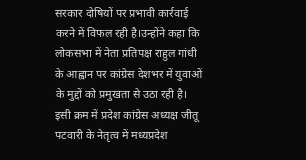सरकार दोषियों पर प्रभावी कार्रवाई करने में विफल रही है।उन्होंने कहा कि लोकसभा में नेता प्रतिपक्ष राहुल गांधी के आह्वान पर कांग्रेस देशभर में युवाओं के मुद्दों को प्रमुखता से उठा रही है। इसी क्रम में प्रदेश कांग्रेस अध्यक्ष जीतू पटवारी के नेतृत्व में मध्यप्रदेश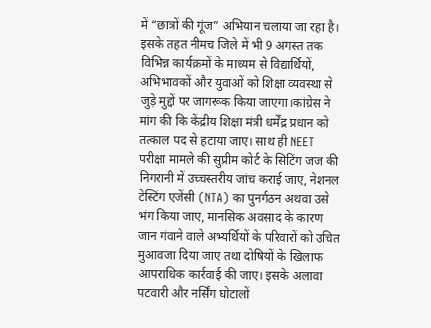में “छात्रों की गूंज” अभियान चलाया जा रहा है। इसके तहत नीमच जिले में भी 9 अगस्त तक विभिन्न कार्यक्रमों के माध्यम से विद्यार्थियों, अभिभावकों और युवाओं को शिक्षा व्यवस्था से जुड़े मुद्दों पर जागरूक किया जाएगा।कांग्रेस ने मांग की कि केंद्रीय शिक्षा मंत्री धर्मेंद्र प्रधान को तत्काल पद से हटाया जाए। साथ ही NEET परीक्षा मामले की सुप्रीम कोर्ट के सिटिंग जज की निगरानी में उच्चस्तरीय जांच कराई जाए, नेशनल टेस्टिंग एजेंसी (NTA) का पुनर्गठन अथवा उसे भंग किया जाए, मानसिक अवसाद के कारण जान गंवाने वाले अभ्यर्थियों के परिवारों को उचित मुआवजा दिया जाए तथा दोषियों के खिलाफ आपराधिक कार्रवाई की जाए। इसके अलावा पटवारी और नर्सिंग घोटालों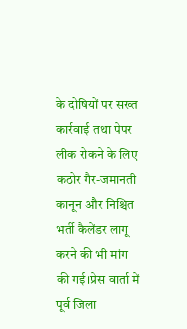के दोषियों पर सख्त कार्रवाई तथा पेपर लीक रोकने के लिए कठोर गैर-जमानती कानून और निश्चित भर्ती कैलेंडर लागू करने की भी मांग की गई।प्रेस वार्ता में पूर्व जिला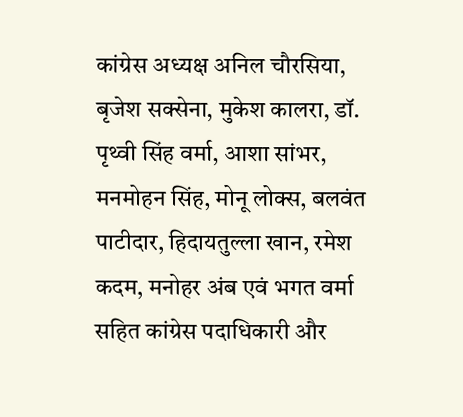कांग्रेस अध्यक्ष अनिल चौरसिया, बृजेश सक्सेना, मुकेश कालरा, डॉ. पृथ्वी सिंह वर्मा, आशा सांभर, मनमोहन सिंह, मोनू लोक्स, बलवंत पाटीदार, हिदायतुल्ला खान, रमेश कदम, मनोहर अंब एवं भगत वर्मा सहित कांग्रेस पदाधिकारी और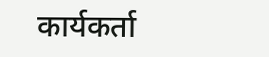कार्यकर्ता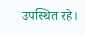उपस्थित रहे।